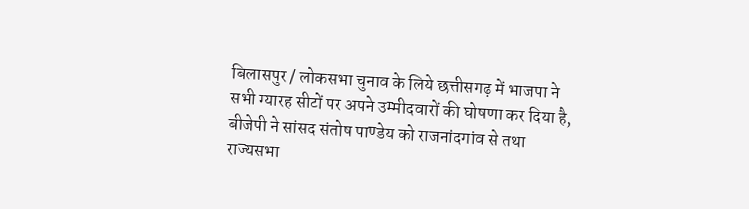बिलासपुर / लोकसभा चुनाव के लिये छत्तीसगढ़ में भाजपा ने सभी ग्यारह सीटों पर अपने उम्मीदवारों की घोषणा कर दिया है, बीजेपी ने सांसद संतोष पाण्डेय को राजनांदगांव से तथा राज्यसभा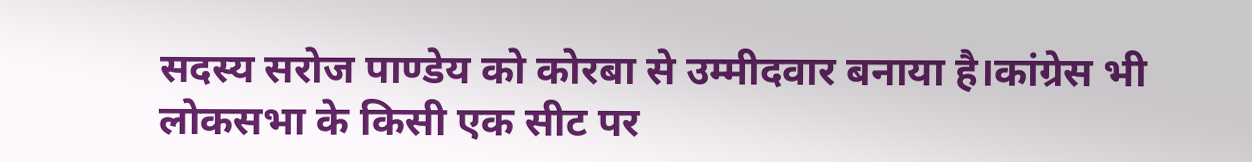सदस्य सरोज पाण्डेय को कोरबा से उम्मीदवार बनाया है।कांग्रेस भी लोकसभा के किसी एक सीट पर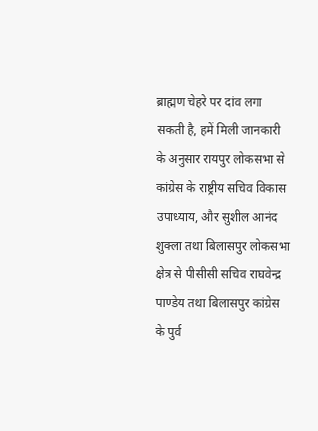ब्राह्मण चेहरे पर दांव लगा सकती है, हमें मिली जानकारी के अनुसार रायपुर लोकसभा से कांग्रेस के राष्ट्रीय सचिव विकास उपाध्याय, और सुशील आनंद शुक्ला तथा बिलासपुर लोकसभा क्षेत्र से पीसीसी सचिव राघवेन्द्र पाण्डेय तथा बिलासपुर कांग्रेस के पुर्व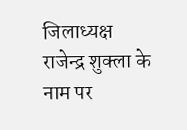जिलाध्यक्ष राजेन्द्र शुक्ला के नाम पर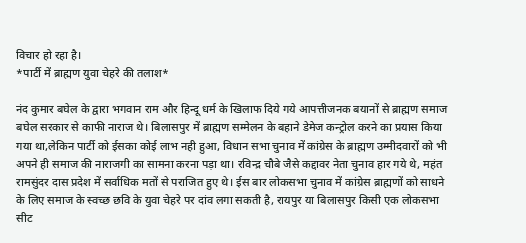विचार हो रहा है।
*पार्टी में ब्राह्मण युवा चेहरे की तलाश*

नंद कुमार बघेल के द्वारा भगवान राम और हिन्दू धर्म के खिलाफ दिये गये आपत्तीजनक बयानों से ब्राह्मण समाज बघेल सरकार से काफी नाराज थे। बिलासपुर में ब्राह्मण सम्मेलन के बहाने डेमेज कन्ट्रोल करने का प्रयास किया गया था,लेकिन पार्टी को ईसका कोई लाभ नही हुआ, विधान सभा चुनाव में कांग्रेस के ब्राह्मण उम्मीदवारों को भी अपने ही समाज की नाराजगी का सामना करना पड़ा था। रविन्द्र चौबे जैसे कद्दावर नेता चुनाव हार गये थे, महंत रामसुंदर दास प्रदेश में सर्वाधिक मतों से पराजित हुए थे। ईस बार लोकसभा चुनाव में कांग्रेस ब्राह्मणों को साधने के लिए समाज के स्वच्छ छवि के युवा चेहरे पर दांव लगा सकती है, रायपुर या बिलासपुर किसी एक लोकसभा सीट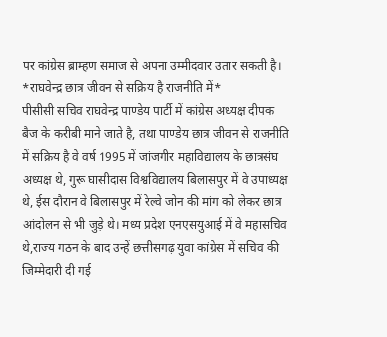पर कांग्रेस ब्राम्हण समाज से अपना उम्मीदवार उतार सकती है।
*राघवेन्द्र छात्र जीवन से सक्रिय है राजनीति में*
पीसीसी सचिव राघवेन्द्र पाण्डेय पार्टी में कांग्रेस अध्यक्ष दीपक बैज के करीबी माने जाते है, तथा पाण्डेय छात्र जीवन से राजनीति में सक्रिय है वे वर्ष 1995 में जांजगीर महाविद्यालय के छात्रसंघ अध्यक्ष थे, गुरू घासीदास विश्वविद्यालय बिलासपुर में वे उपाध्यक्ष थे, ईस दौरान वे बिलासपुर में रेल्वे जोन की मांग को लेकर छात्र आंदोलन से भी जुड़े थे। मध्य प्रदेश एनएसयुआई में वे महासचिव थे,राज्य गठन के बाद उन्हें छत्तीसगढ़ युवा कांग्रेस में सचिव की जिम्मेदारी दी गई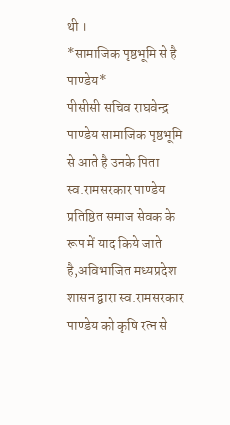थी ।
*सामाजिक पृष्ठभूमि से है पाण्डेय*
पीसीसी सचिव राघवेन्द्र पाण्डेय सामाजिक पृष्ठभूमि से आते है उनके पिता स्व.रामसरकार पाण्डेय प्रतिष्ठित समाज सेवक के रूप में याद किये जाते है,अविभाजित मध्यप्रदेश शासन द्वारा स्व.रामसरकार पाण्डेय को कृषि रत्न से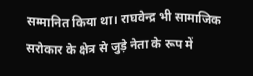सम्मानित किया था। राघवेन्द्र भी सामाजिक सरोकार के क्षेत्र से जुड़े नेता के रूप में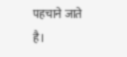पहचाने जाते है।